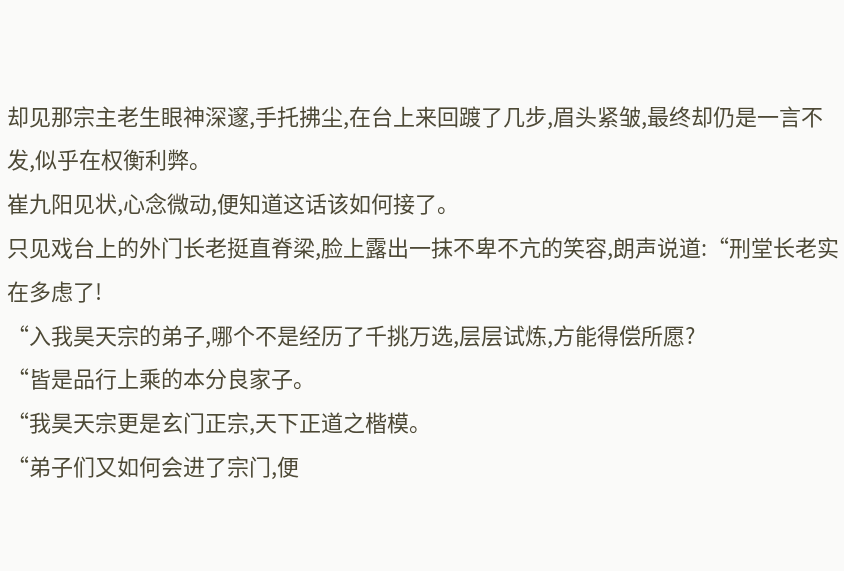却见那宗主老生眼神深邃,手托拂尘,在台上来回踱了几步,眉头紧皱,最终却仍是一言不发,似乎在权衡利弊。
崔九阳见状,心念微动,便知道这话该如何接了。
只见戏台上的外门长老挺直脊梁,脸上露出一抹不卑不亢的笑容,朗声说道:“刑堂长老实在多虑了!
“入我昊天宗的弟子,哪个不是经历了千挑万选,层层试炼,方能得偿所愿?
“皆是品行上乘的本分良家子。
“我昊天宗更是玄门正宗,天下正道之楷模。
“弟子们又如何会进了宗门,便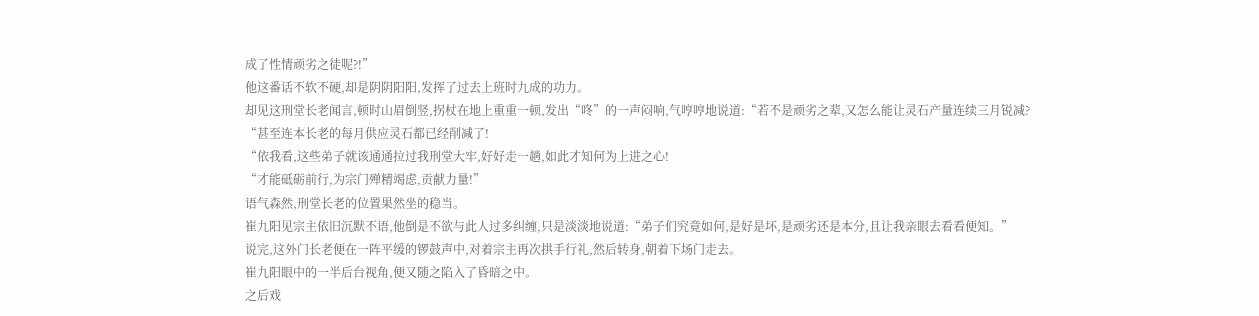成了性情顽劣之徒呢?!”
他这番话不软不硬,却是阴阴阳阳,发挥了过去上班时九成的功力。
却见这刑堂长老闻言,顿时山眉倒竖,拐杖在地上重重一顿,发出“咚”的一声闷响,气哼哼地说道:“若不是顽劣之辈,又怎么能让灵石产量连续三月锐减?
“甚至连本长老的每月供应灵石都已经削减了!
“依我看,这些弟子就该通通拉过我刑堂大牢,好好走一趟,如此才知何为上进之心!
“才能砥砺前行,为宗门殚精竭虑,贡献力量!”
语气森然,刑堂长老的位置果然坐的稳当。
崔九阳见宗主依旧沉默不语,他倒是不欲与此人过多纠缠,只是淡淡地说道:“弟子们究竟如何,是好是坏,是顽劣还是本分,且让我亲眼去看看便知。”
说完,这外门长老便在一阵平缓的锣鼓声中,对着宗主再次拱手行礼,然后转身,朝着下场门走去。
崔九阳眼中的一半后台视角,便又随之陷入了昏暗之中。
之后戏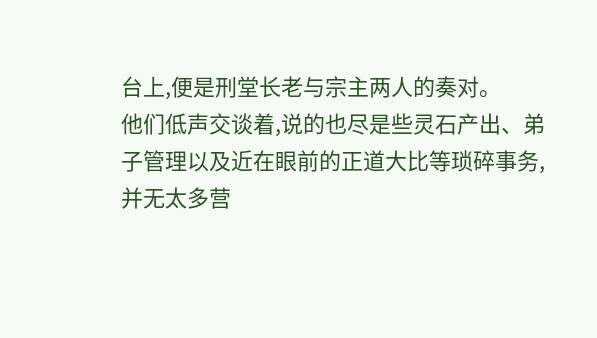台上,便是刑堂长老与宗主两人的奏对。
他们低声交谈着,说的也尽是些灵石产出、弟子管理以及近在眼前的正道大比等琐碎事务,并无太多营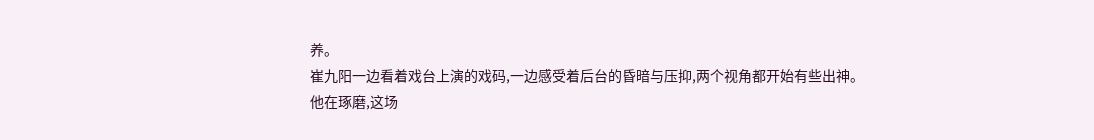养。
崔九阳一边看着戏台上演的戏码,一边感受着后台的昏暗与压抑,两个视角都开始有些出神。
他在琢磨,这场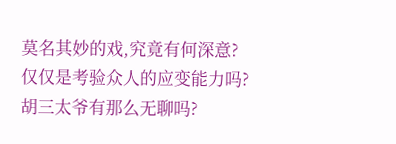莫名其妙的戏,究竟有何深意?
仅仅是考验众人的应变能力吗?
胡三太爷有那么无聊吗?